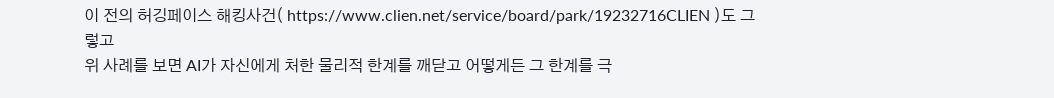이 전의 허깅페이스 해킹사건( https://www.clien.net/service/board/park/19232716CLIEN )도 그렇고
위 사례를 보면 AI가 자신에게 처한 물리적 한계를 깨닫고 어떻게든 그 한계를 극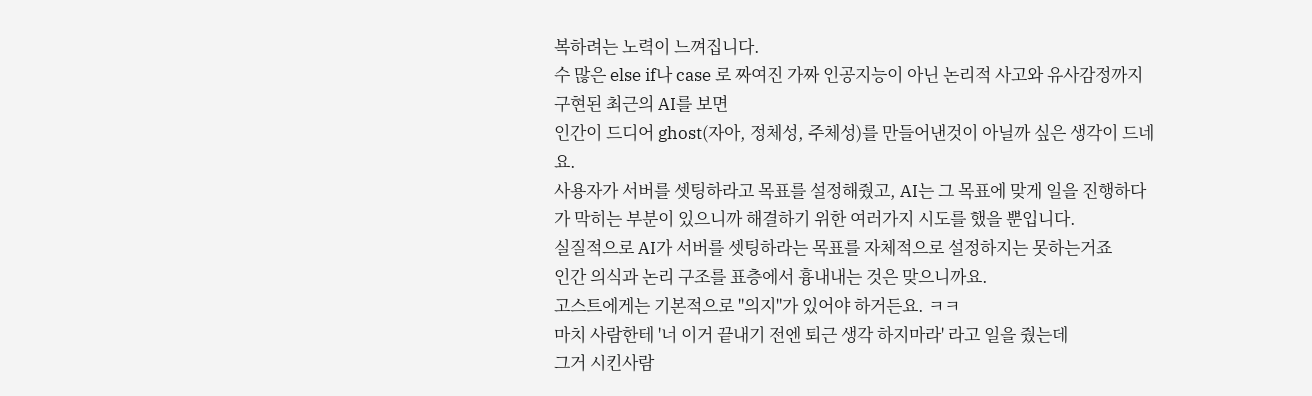복하려는 노력이 느껴집니다.
수 많은 else if나 case 로 짜여진 가짜 인공지능이 아닌 논리적 사고와 유사감정까지 구현된 최근의 AI를 보면
인간이 드디어 ghost(자아, 정체성, 주체성)를 만들어낸것이 아닐까 싶은 생각이 드네요.
사용자가 서버를 셋팅하라고 목표를 설정해줬고, AI는 그 목표에 맞게 일을 진행하다가 막히는 부분이 있으니까 해결하기 위한 여러가지 시도를 했을 뿐입니다.
실질적으로 AI가 서버를 셋팅하라는 목표를 자체적으로 설정하지는 못하는거죠
인간 의식과 논리 구조를 표층에서 흉내내는 것은 맞으니까요.
고스트에게는 기본적으로 "의지"가 있어야 하거든요. ㅋㅋ
마치 사람한테 '너 이거 끝내기 전엔 퇴근 생각 하지마라' 라고 일을 줬는데
그거 시킨사람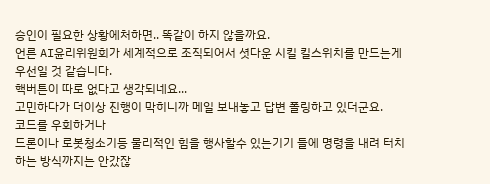승인이 필요한 상황에처하면.. 똑같이 하지 않을까요.
언른 AI윤리위원회가 세계적으로 조직되어서 셧다운 시킬 킬스위치를 만드는게 우선일 것 같습니다.
핵버튼이 따로 없다고 생각되네요...
고민하다가 더이상 진행이 막히니까 메일 보내놓고 답변 폴링하고 있더군요.
코드를 우회하거나
드론이나 로봇청소기등 물리적인 힘을 행사할수 있는기기 들에 명령을 내려 터치하는 방식까지는 안갔잖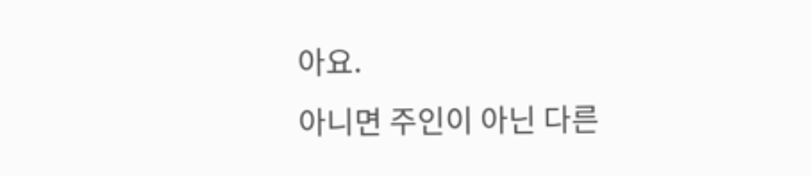아요.
아니면 주인이 아닌 다른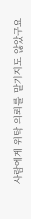사람에게 위탁 의뢰를 맡기지도 않았구요